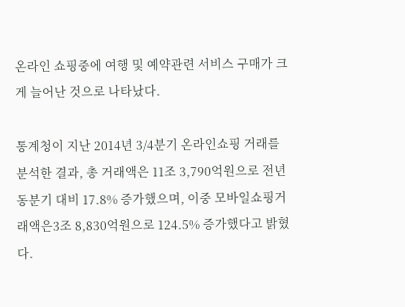온라인 쇼핑중에 여행 및 예약관련 서비스 구매가 크게 늘어난 것으로 나타났다.

통계청이 지난 2014년 3/4분기 온라인쇼핑 거래를 분석한 결과, 총 거래액은 11조 3,790억원으로 전년동분기 대비 17.8% 증가했으며, 이중 모바일쇼핑거래액은3조 8,830억원으로 124.5% 증가했다고 밝혔다.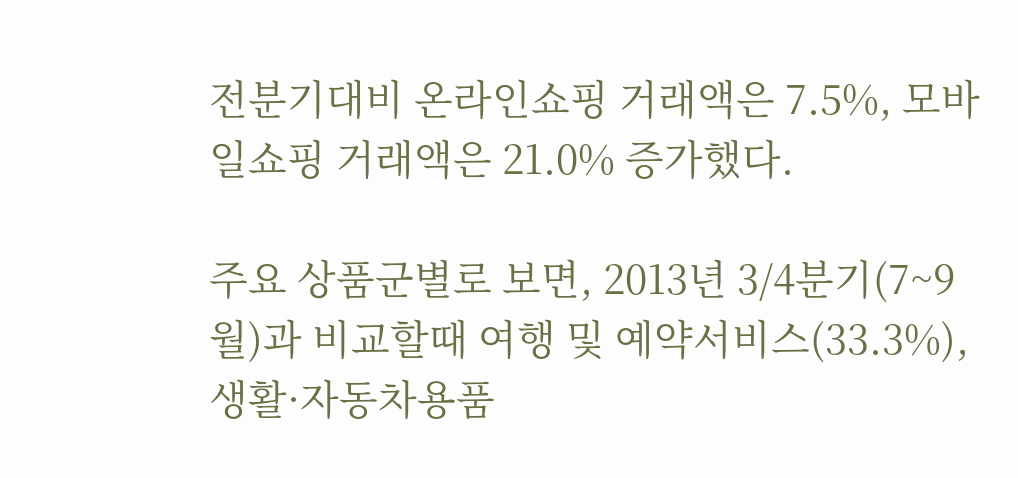전분기대비 온라인쇼핑 거래액은 7.5%, 모바일쇼핑 거래액은 21.0% 증가했다.

주요 상품군별로 보면, 2013년 3/4분기(7~9월)과 비교할때 여행 및 예약서비스(33.3%), 생활·자동차용품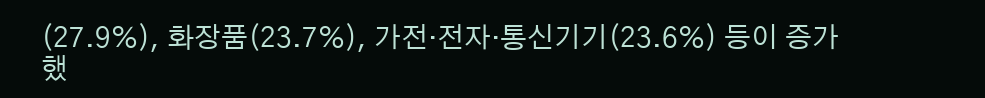(27.9%), 화장품(23.7%), 가전·전자·통신기기(23.6%) 등이 증가했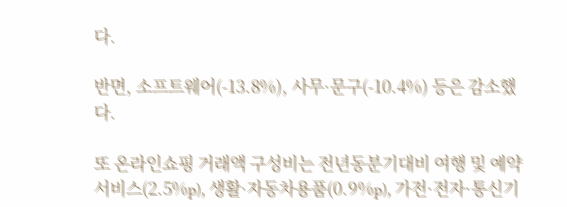다.

반면, 소프트웨어(-13.8%), 사무·문구(-10.4%) 등은 감소했다.

또 온라인쇼핑 거래액 구성비는 전년동분기대비 여행 및 예약서비스(2.5%p), 생활·자동차용품(0.9%p), 가전·전자·통신기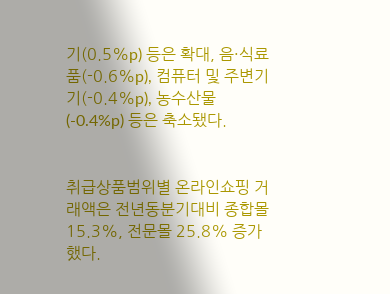기(0.5%p) 등은 확대, 음·식료품(-0.6%p), 컴퓨터 및 주변기기(-0.4%p), 농수산물(-0.4%p) 등은 축소됐다.


취급상품범위별 온라인쇼핑 거래액은 전년동분기대비 종합몰 15.3%, 전문몰 25.8% 증가했다.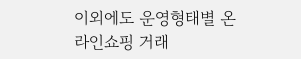이외에도 운영형태별 온라인쇼핑 거래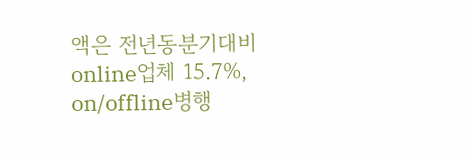액은 전년동분기대비 online업체 15.7%, on/offline병행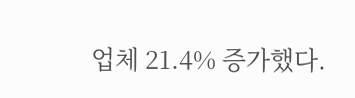업체 21.4% 증가했다.